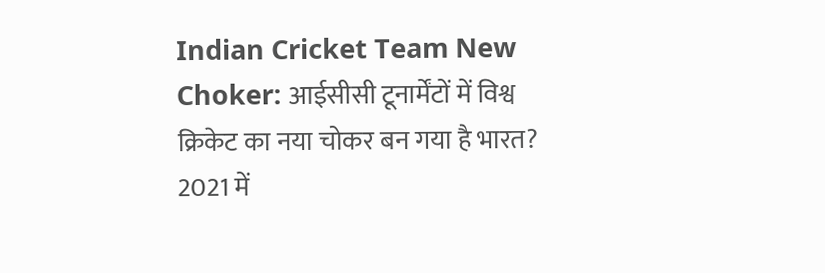Indian Cricket Team New Choker: आईसीसी टूनार्मेंटों में विश्व क्रिकेट का नया चोकर बन गया है भारत?
2021 में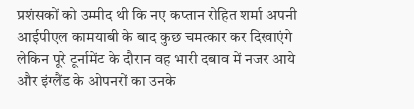प्रशंसकों को उम्मीद थी कि नए कप्तान रोहित शर्मा अपनी आईपीएल कामयाबी के बाद कुछ चमत्कार कर दिखाएंगे लेकिन पूरे टूर्नामेंट के दौरान वह भारी दबाव में नजर आये और इंग्लैंड के ओपनरों का उनके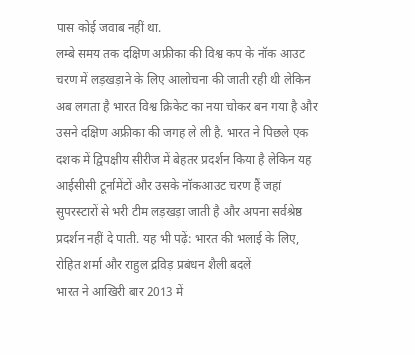पास कोई जवाब नहीं था.
लम्बे समय तक दक्षिण अफ्रीका की विश्व कप के नॉक आउट चरण में लड़खड़ाने के लिए आलोचना की जाती रही थी लेकिन अब लगता है भारत विश्व क्रिकेट का नया चोकर बन गया है और उसने दक्षिण अफ्रीका की जगह ले ली है. भारत ने पिछले एक दशक में द्विपक्षीय सीरीज में बेहतर प्रदर्शन किया है लेकिन यह आईसीसी टूर्नामेंटों और उसके नॉकआउट चरण हैं जहां सुपरस्टारों से भरी टीम लड़खड़ा जाती है और अपना सर्वश्रेष्ठ प्रदर्शन नहीं दे पाती. यह भी पढ़ें: भारत की भलाई के लिए, रोहित शर्मा और राहुल द्रविड़ प्रबंधन शैली बदलें
भारत ने आखिरी बार 2013 में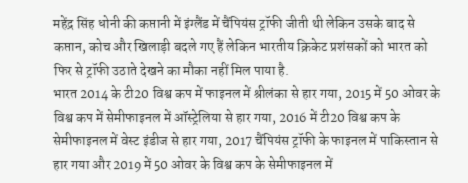महेंद्र सिंह धोनी की कप्तानी में इंग्लैंड में चैंपियंस ट्रॉफी जीती थी लेकिन उसके बाद से कप्तान, कोच और खिलाड़ी बदले गए हैं लेकिन भारतीय क्रिकेट प्रशंसकों को भारत को फिर से ट्रॉफी उठाते देखने का मौका नहीं मिल पाया है.
भारत 2014 के टी20 विश्व कप में फाइनल में श्रीलंका से हार गया, 2015 में 50 ओवर के विश्व कप में सेमीफाइनल में ऑस्ट्रेलिया से हार गया, 2016 में टी20 विश्व कप के सेमीफाइनल में वेस्ट इंडीज से हार गया, 2017 चैंपियंस ट्रॉफी के फाइनल में पाकिस्तान से हार गया और 2019 में 50 ओवर के विश्व कप के सेमीफाइनल में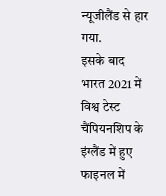न्यूजीलैंड से हार गया.
इसके बाद भारत 2021 में विश्व टेस्ट चैंपियनशिप के इंग्लैंड में हुए फाइनल में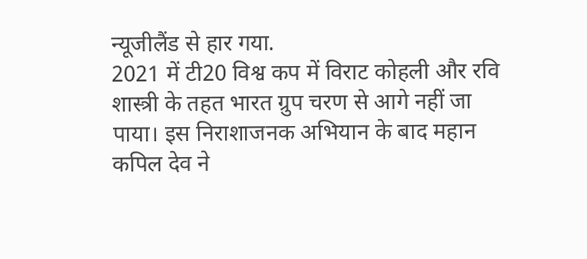न्यूजीलैंड से हार गया.
2021 में टी20 विश्व कप में विराट कोहली और रवि शास्त्री के तहत भारत ग्रुप चरण से आगे नहीं जा पाया। इस निराशाजनक अभियान के बाद महान कपिल देव ने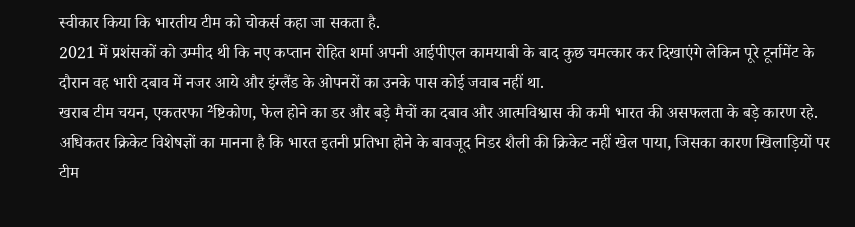स्वीकार किया कि भारतीय टीम को चोकर्स कहा जा सकता है.
2021 में प्रशंसकों को उम्मीद थी कि नए कप्तान रोहित शर्मा अपनी आईपीएल कामयाबी के बाद कुछ चमत्कार कर दिखाएंगे लेकिन पूरे टूर्नामेंट के दौरान वह भारी दबाव में नजर आये और इंग्लैंड के ओपनरों का उनके पास कोई जवाब नहीं था.
खराब टीम चयन, एकतरफा ²ष्टिकोण, फेल होने का डर और बड़े मैचों का दबाव और आत्मविश्वास की कमी भारत की असफलता के बड़े कारण रहे.
अधिकतर क्रिकेट विशेषज्ञों का मानना है कि भारत इतनी प्रतिभा होने के बावजूद निडर शैली की क्रिकेट नहीं खेल पाया, जिसका कारण खिलाड़ियों पर टीम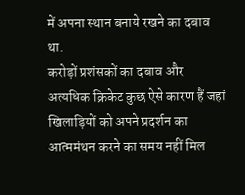में अपना स्थान बनाये रखने का दबाव था.
करोड़ों प्रशंसकों का दबाव और अत्यधिक क्रिकेट कुछ ऐसे कारण हैं जहां खिलाड़ियों को अपने प्रदर्शन का आत्ममंथन करने का समय नहीं मिल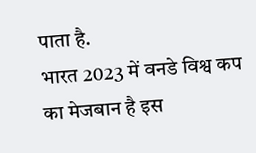पाता है.
भारत 2023 में वनडे विश्व कप का मेजबान है इस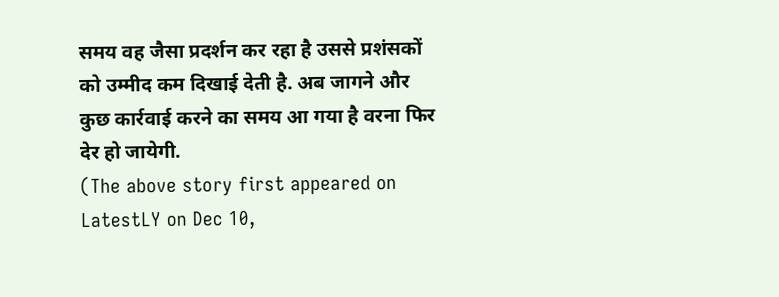समय वह जैसा प्रदर्शन कर रहा है उससे प्रशंसकों को उम्मीद कम दिखाई देती है. अब जागने और कुछ कार्रवाई करने का समय आ गया है वरना फिर देर हो जायेगी.
(The above story first appeared on LatestLY on Dec 10,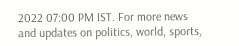2022 07:00 PM IST. For more news and updates on politics, world, sports,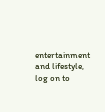entertainment and lifestyle, log on to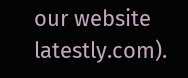our website latestly.com).